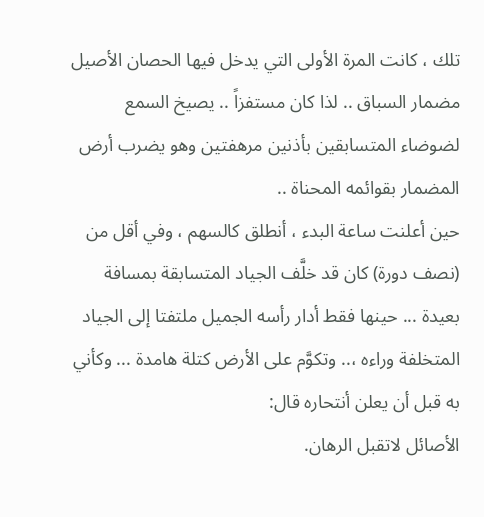تلك ، كانت المرة الأولى التي يدخل فيها الحصان الأصيل مضمار السباق .. لذا كان مستفزاً .. يصيخ السمع لضوضاء المتسابقين بأذنين مرهفتين وهو يضرب أرض المضمار بقوائمه المحناة ..
حين أعلنت ساعة البدء ، أنطلق كالسهم ، وفي أقل من (نصف دورة) كان قد خلَّف الجياد المتسابقة بمسافة بعيدة ... حينها فقط أدار رأسه الجميل ملتفتا إلى الجياد المتخلفة وراءه ،.. وتكوَّم على الأرض كتلة هامدة ... وكأني به قبل أن يعلن أنتحاره قال:
الأصائل لاتقبل الرهان.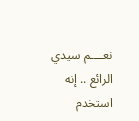نعــــم سيدي الرائع .. إنه استخدم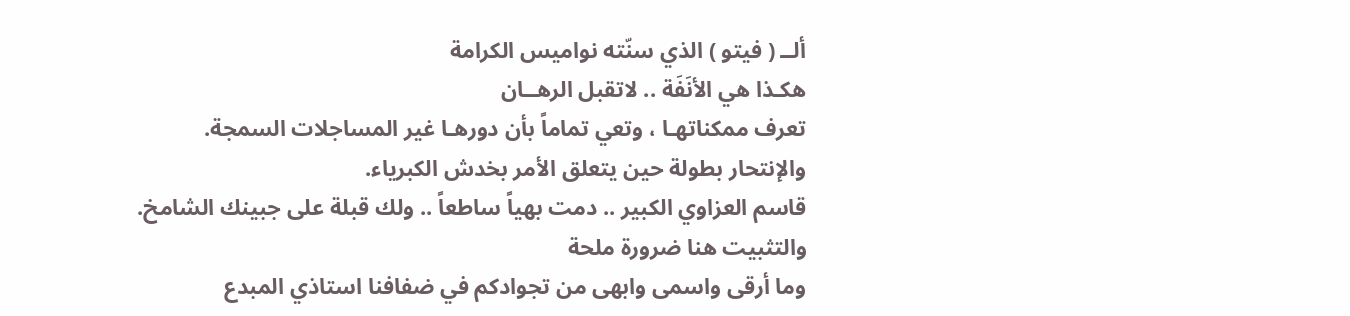ألــ ( فيتو ) الذي سنّته نواميس الكرامة
هكـذا هي الأنَفَة .. لاتقبل الرهــان
تعرف ممكناتهـا ، وتعي تماماً بأن دورهـا غير المساجلات السمجة.
والإنتحار بطولة حين يتعلق الأمر بخدش الكبرياء.
قاسم العزاوي الكبير .. دمت بهياً ساطعاً .. ولك قبلة على جبينك الشامخ.
والتثبيت هنا ضرورة ملحة
وما أرقى واسمى وابهى من تجوادكم في ضفافنا استاذي المبدع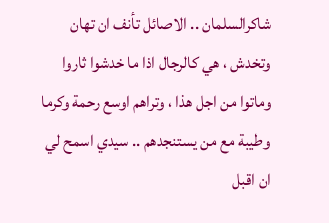شاكرالسلمان .. الاصائل تأنف ان تهان وتخدش ، هي كالرجال اذا ما خدشوا ثاروا وماتوا من اجل هذا ، وتراهم اوسع رحمة وكرما وطيبة مع من يستنجدهم .. سيدي اسمح لي ان اقبل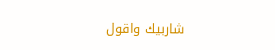شاربيك واقول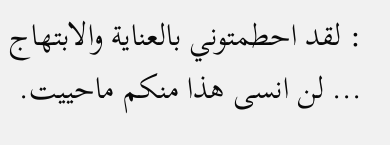: لقد احطمتوني بالعناية والابتهاج ... لن انسى هذا منكم ماحييت.